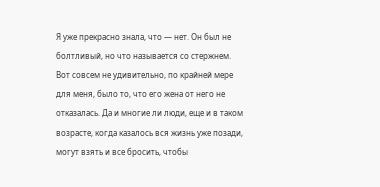Я уже прекрасно знала, что — нет. Он был не болтливый, но что называется со стержнем. Вот совсем не удивительно, по крайней мере для меня, было то, что его жена от него не отказалась. Да и многие ли люди, еще и в таком возрасте, когда казалось вся жизнь уже позади, могут взять и все бросить, чтобы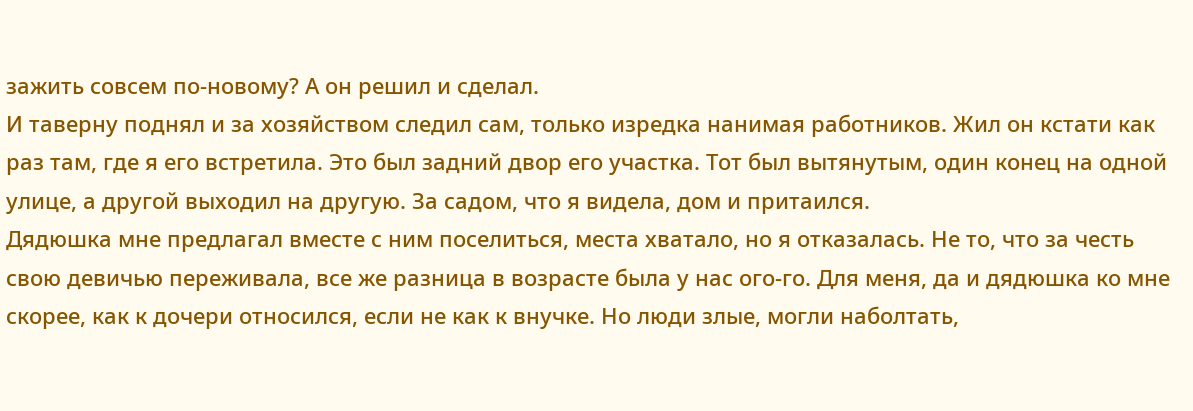зажить совсем по-новому? А он решил и сделал.
И таверну поднял и за хозяйством следил сам, только изредка нанимая работников. Жил он кстати как раз там, где я его встретила. Это был задний двор его участка. Тот был вытянутым, один конец на одной улице, а другой выходил на другую. За садом, что я видела, дом и притаился.
Дядюшка мне предлагал вместе с ним поселиться, места хватало, но я отказалась. Не то, что за честь свою девичью переживала, все же разница в возрасте была у нас ого-го. Для меня, да и дядюшка ко мне скорее, как к дочери относился, если не как к внучке. Но люди злые, могли наболтать,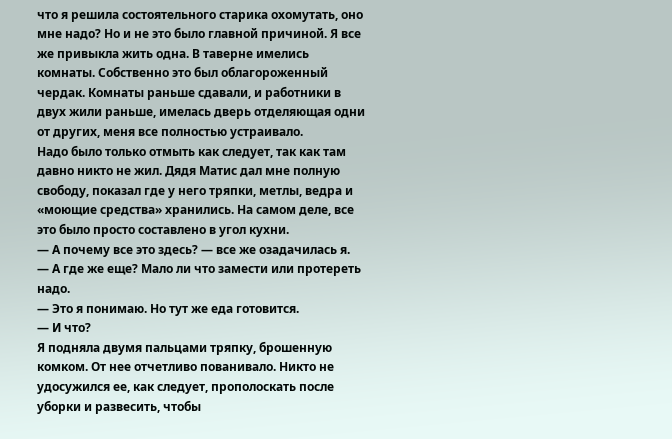что я решила состоятельного старика охомутать, оно мне надо? Но и не это было главной причиной. Я все же привыкла жить одна. В таверне имелись комнаты. Собственно это был облагороженный чердак. Комнаты раньше сдавали, и работники в двух жили раньше, имелась дверь отделяющая одни от других, меня все полностью устраивало.
Надо было только отмыть как следует, так как там давно никто не жил. Дядя Матис дал мне полную свободу, показал где у него тряпки, метлы, ведра и «моющие средства» хранились. На самом деле, все это было просто составлено в угол кухни.
— А почему все это здесь? — все же озадачилась я.
— А где же еще? Мало ли что замести или протереть надо.
— Это я понимаю. Но тут же еда готовится.
— И что?
Я подняла двумя пальцами тряпку, брошенную комком. От нее отчетливо пованивало. Никто не удосужился ее, как следует, прополоскать после уборки и развесить, чтобы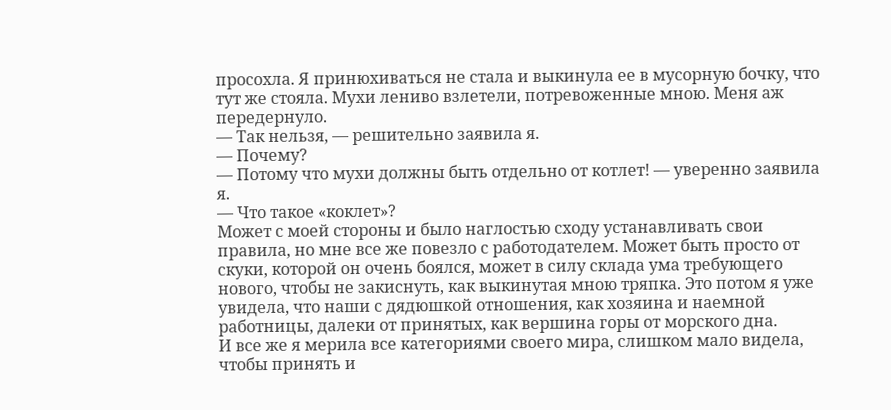просохла. Я принюхиваться не стала и выкинула ее в мусорную бочку, что тут же стояла. Мухи лениво взлетели, потревоженные мною. Меня аж передернуло.
— Так нельзя, — решительно заявила я.
— Почему?
— Потому что мухи должны быть отдельно от котлет! — уверенно заявила я.
— Что такое «коклет»?
Может с моей стороны и было наглостью сходу устанавливать свои правила, но мне все же повезло с работодателем. Может быть просто от скуки, которой он очень боялся, может в силу склада ума требующего нового, чтобы не закиснуть, как выкинутая мною тряпка. Это потом я уже увидела, что наши с дядюшкой отношения, как хозяина и наемной работницы, далеки от принятых, как вершина горы от морского дна.
И все же я мерила все категориями своего мира, слишком мало видела, чтобы принять и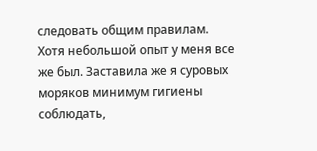следовать общим правилам. Хотя небольшой опыт у меня все же был. Заставила же я суровых моряков минимум гигиены соблюдать,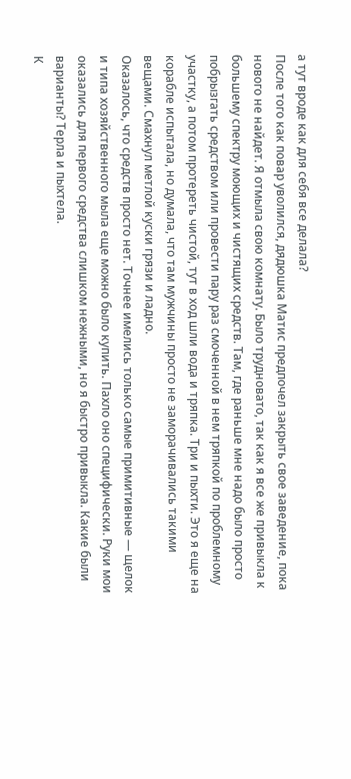а тут вроде как для себя все делала?
После того как повар уволился, дядюшка Матис предпочел закрыть свое заведение, пока нового не найдет. Я отмыла свою комнату. Было трудновато, так как я все же привыкла к большему спектру моющих и чистящих средств. Там, где раньше мне надо было просто побрызгать средством или провести пару раз смоченной в нем тряпкой по проблемному участку, а потом протереть чистой, тут в ход шли вода и тряпка. Три и пыхти. Это я еще на корабле испытала, но думала, что там мужчины просто не заморачивались такими вещами. Смахнул метлой куски грязи и ладно.
Оказалось, что средств просто нет. Точнее имелись только самые примитивные — щелок и типа хозяйственного мыла еще можно было купить. Пахло оно специфически. Руки мои оказались для первого средства слишком нежными, но я быстро привыкла. Какие были варианты? Терла и пыхтела.
К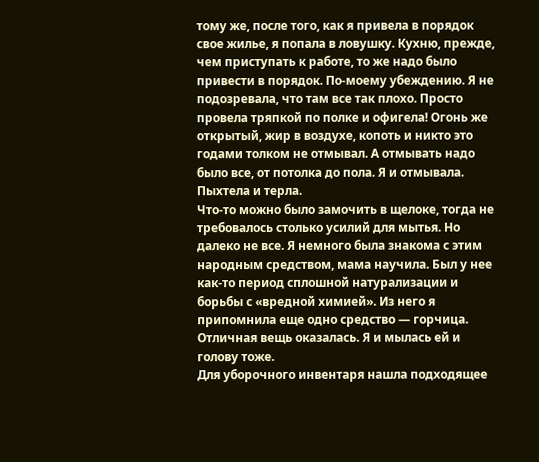тому же, после того, как я привела в порядок свое жилье, я попала в ловушку. Кухню, прежде, чем приступать к работе, то же надо было привести в порядок. По-моему убеждению. Я не подозревала, что там все так плохо. Просто провела тряпкой по полке и офигела! Огонь же открытый, жир в воздухе, копоть и никто это годами толком не отмывал. А отмывать надо было все, от потолка до пола. Я и отмывала. Пыхтела и терла.
Что-то можно было замочить в щелоке, тогда не требовалось столько усилий для мытья. Но далеко не все. Я немного была знакома с этим народным средством, мама научила. Был у нее как-то период сплошной натурализации и борьбы с «вредной химией». Из него я припомнила еще одно средство — горчица. Отличная вещь оказалась. Я и мылась ей и голову тоже.
Для уборочного инвентаря нашла подходящее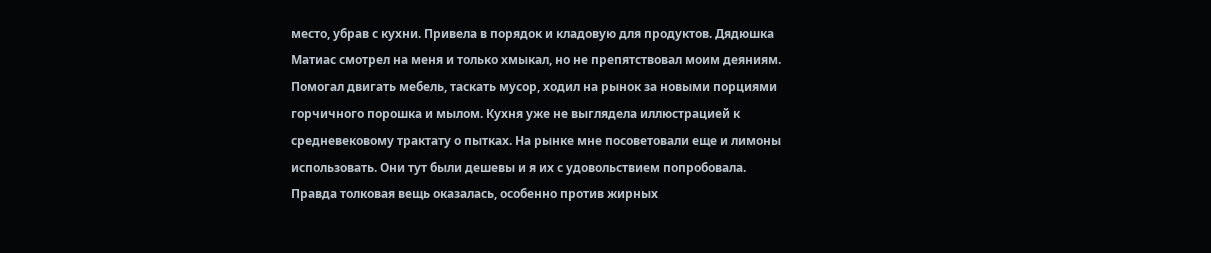место, убрав с кухни. Привела в порядок и кладовую для продуктов. Дядюшка Матиас смотрел на меня и только хмыкал, но не препятствовал моим деяниям. Помогал двигать мебель, таскать мусор, ходил на рынок за новыми порциями горчичного порошка и мылом. Кухня уже не выглядела иллюстрацией к средневековому трактату о пытках. На рынке мне посоветовали еще и лимоны использовать. Они тут были дешевы и я их с удовольствием попробовала. Правда толковая вещь оказалась, особенно против жирных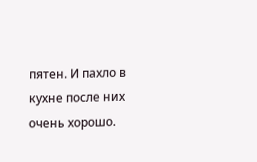пятен. И пахло в кухне после них очень хорошо.